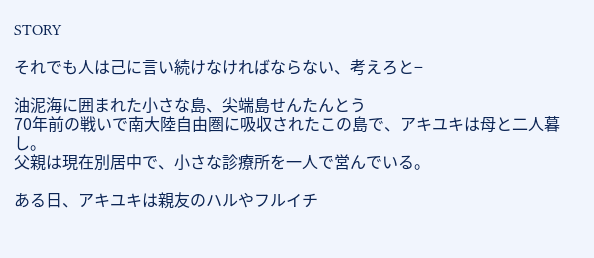STORY

それでも人は己に言い続けなければならない、考えろと−

油泥海に囲まれた小さな島、尖端島せんたんとう
70年前の戦いで南大陸自由圏に吸収されたこの島で、アキユキは母と二人暮し。
父親は現在別居中で、小さな診療所を一人で営んでいる。

ある日、アキユキは親友のハルやフルイチ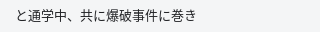と通学中、共に爆破事件に巻き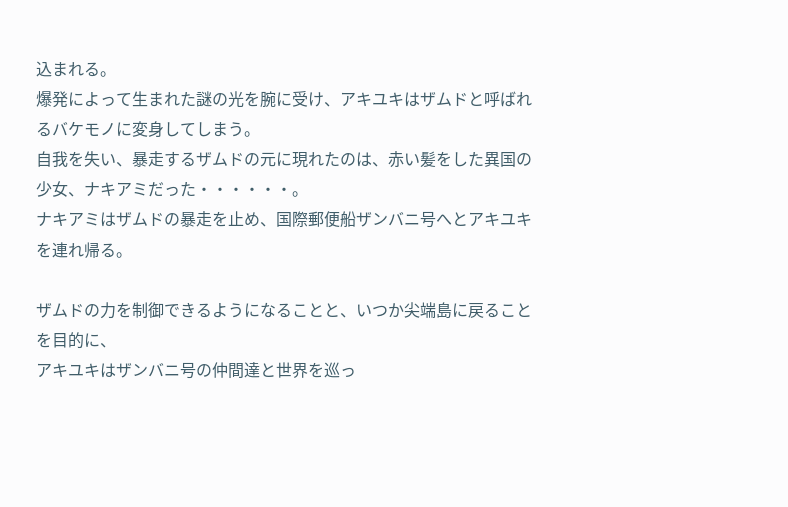込まれる。
爆発によって生まれた謎の光を腕に受け、アキユキはザムドと呼ばれるバケモノに変身してしまう。
自我を失い、暴走するザムドの元に現れたのは、赤い髪をした異国の少女、ナキアミだった・・・・・・。
ナキアミはザムドの暴走を止め、国際郵便船ザンバニ号へとアキユキを連れ帰る。

ザムドの力を制御できるようになることと、いつか尖端島に戻ることを目的に、
アキユキはザンバニ号の仲間達と世界を巡っ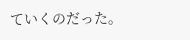ていくのだった。